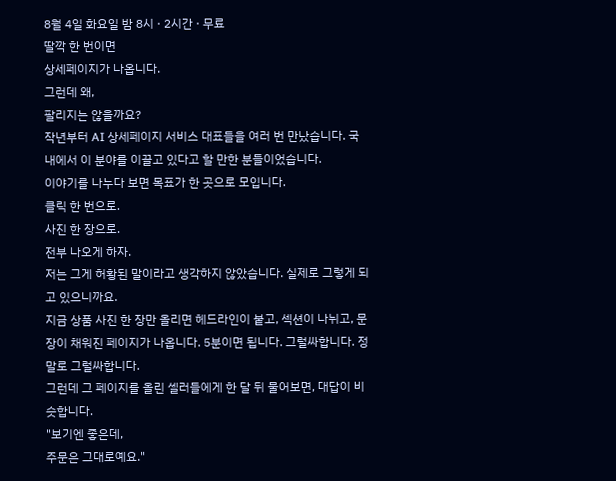8월 4일 화요일 밤 8시 · 2시간 · 무료
딸깍 한 번이면
상세페이지가 나옵니다.
그런데 왜,
팔리지는 않을까요?
작년부터 AI 상세페이지 서비스 대표들을 여러 번 만났습니다. 국내에서 이 분야를 이끌고 있다고 할 만한 분들이었습니다.
이야기를 나누다 보면 목표가 한 곳으로 모입니다.
클릭 한 번으로.
사진 한 장으로.
전부 나오게 하자.
저는 그게 허황된 말이라고 생각하지 않았습니다. 실제로 그렇게 되고 있으니까요.
지금 상품 사진 한 장만 올리면 헤드라인이 붙고, 섹션이 나뉘고, 문장이 채워진 페이지가 나옵니다. 5분이면 됩니다. 그럴싸합니다. 정말로 그럴싸합니다.
그런데 그 페이지를 올린 셀러들에게 한 달 뒤 물어보면, 대답이 비슷합니다.
"보기엔 좋은데,
주문은 그대로예요."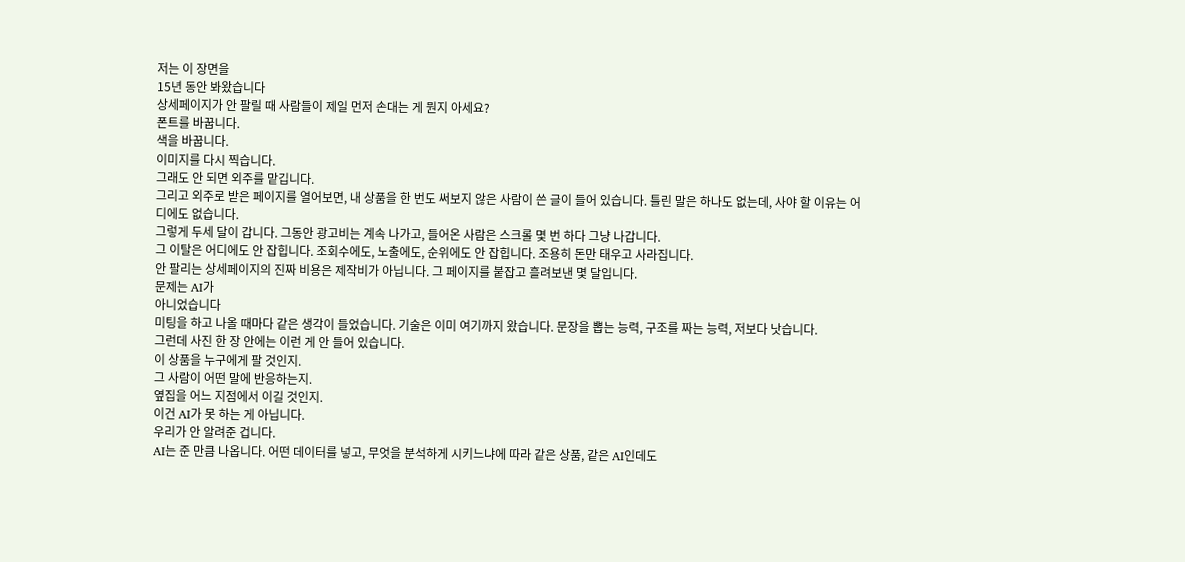저는 이 장면을
15년 동안 봐왔습니다
상세페이지가 안 팔릴 때 사람들이 제일 먼저 손대는 게 뭔지 아세요?
폰트를 바꿉니다.
색을 바꿉니다.
이미지를 다시 찍습니다.
그래도 안 되면 외주를 맡깁니다.
그리고 외주로 받은 페이지를 열어보면, 내 상품을 한 번도 써보지 않은 사람이 쓴 글이 들어 있습니다. 틀린 말은 하나도 없는데, 사야 할 이유는 어디에도 없습니다.
그렇게 두세 달이 갑니다. 그동안 광고비는 계속 나가고, 들어온 사람은 스크롤 몇 번 하다 그냥 나갑니다.
그 이탈은 어디에도 안 잡힙니다. 조회수에도, 노출에도, 순위에도 안 잡힙니다. 조용히 돈만 태우고 사라집니다.
안 팔리는 상세페이지의 진짜 비용은 제작비가 아닙니다. 그 페이지를 붙잡고 흘려보낸 몇 달입니다.
문제는 AI가
아니었습니다
미팅을 하고 나올 때마다 같은 생각이 들었습니다. 기술은 이미 여기까지 왔습니다. 문장을 뽑는 능력, 구조를 짜는 능력, 저보다 낫습니다.
그런데 사진 한 장 안에는 이런 게 안 들어 있습니다.
이 상품을 누구에게 팔 것인지.
그 사람이 어떤 말에 반응하는지.
옆집을 어느 지점에서 이길 것인지.
이건 AI가 못 하는 게 아닙니다.
우리가 안 알려준 겁니다.
AI는 준 만큼 나옵니다. 어떤 데이터를 넣고, 무엇을 분석하게 시키느냐에 따라 같은 상품, 같은 AI인데도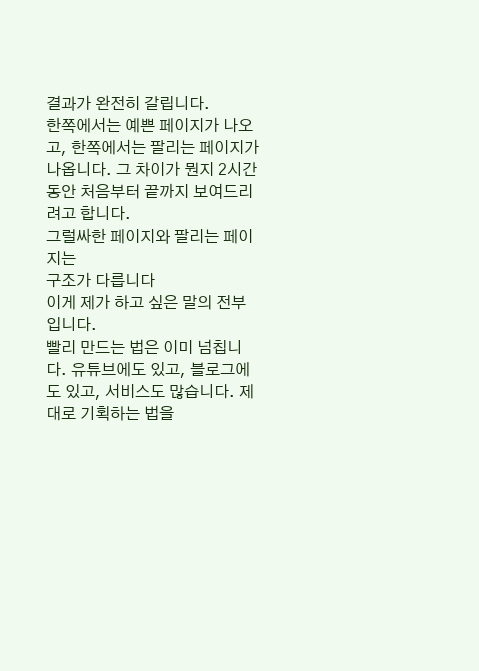결과가 완전히 갈립니다.
한쪽에서는 예쁜 페이지가 나오고, 한쪽에서는 팔리는 페이지가 나옵니다. 그 차이가 뭔지 2시간 동안 처음부터 끝까지 보여드리려고 합니다.
그럴싸한 페이지와 팔리는 페이지는
구조가 다릅니다
이게 제가 하고 싶은 말의 전부입니다.
빨리 만드는 법은 이미 넘칩니다. 유튜브에도 있고, 블로그에도 있고, 서비스도 많습니다. 제대로 기획하는 법을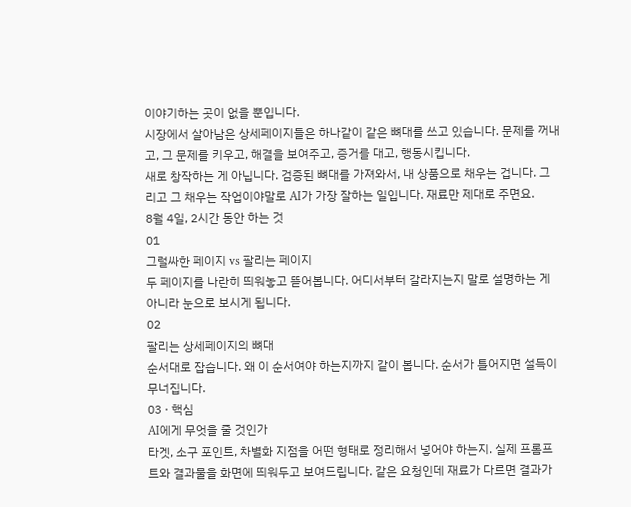이야기하는 곳이 없을 뿐입니다.
시장에서 살아남은 상세페이지들은 하나같이 같은 뼈대를 쓰고 있습니다. 문제를 꺼내고, 그 문제를 키우고, 해결을 보여주고, 증거를 대고, 행동시킵니다.
새로 창작하는 게 아닙니다. 검증된 뼈대를 가져와서, 내 상품으로 채우는 겁니다. 그리고 그 채우는 작업이야말로 AI가 가장 잘하는 일입니다. 재료만 제대로 주면요.
8월 4일, 2시간 동안 하는 것
01
그럴싸한 페이지 vs 팔리는 페이지
두 페이지를 나란히 띄워놓고 뜯어봅니다. 어디서부터 갈라지는지 말로 설명하는 게 아니라 눈으로 보시게 됩니다.
02
팔리는 상세페이지의 뼈대
순서대로 잡습니다. 왜 이 순서여야 하는지까지 같이 봅니다. 순서가 틀어지면 설득이 무너집니다.
03 · 핵심
AI에게 무엇을 줄 것인가
타겟, 소구 포인트, 차별화 지점을 어떤 형태로 정리해서 넣어야 하는지. 실제 프롬프트와 결과물을 화면에 띄워두고 보여드립니다. 같은 요청인데 재료가 다르면 결과가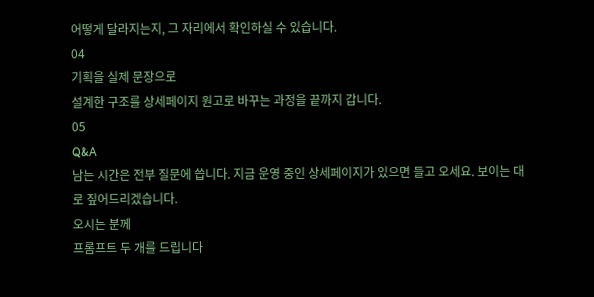어떻게 달라지는지, 그 자리에서 확인하실 수 있습니다.
04
기획을 실제 문장으로
설계한 구조를 상세페이지 원고로 바꾸는 과정을 끝까지 갑니다.
05
Q&A
남는 시간은 전부 질문에 씁니다. 지금 운영 중인 상세페이지가 있으면 들고 오세요. 보이는 대로 짚어드리겠습니다.
오시는 분께
프롬프트 두 개를 드립니다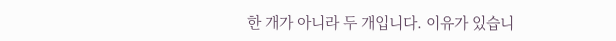한 개가 아니라 두 개입니다. 이유가 있습니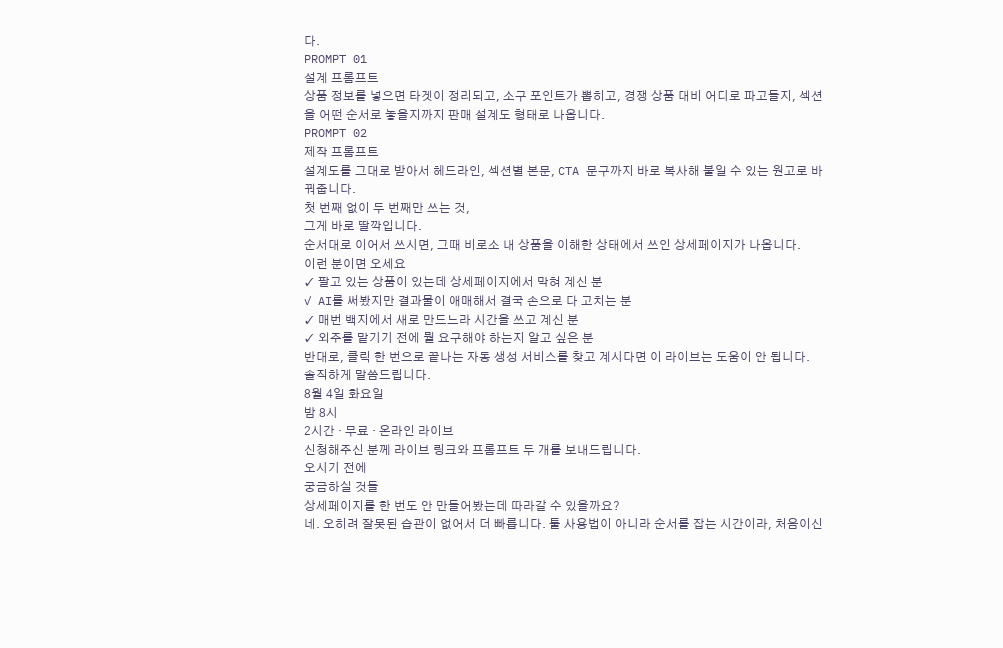다.
PROMPT 01
설계 프롬프트
상품 정보를 넣으면 타겟이 정리되고, 소구 포인트가 뽑히고, 경쟁 상품 대비 어디로 파고들지, 섹션을 어떤 순서로 놓을지까지 판매 설계도 형태로 나옵니다.
PROMPT 02
제작 프롬프트
설계도를 그대로 받아서 헤드라인, 섹션별 본문, CTA 문구까지 바로 복사해 붙일 수 있는 원고로 바꿔줍니다.
첫 번째 없이 두 번째만 쓰는 것,
그게 바로 딸깍입니다.
순서대로 이어서 쓰시면, 그때 비로소 내 상품을 이해한 상태에서 쓰인 상세페이지가 나옵니다.
이런 분이면 오세요
✓ 팔고 있는 상품이 있는데 상세페이지에서 막혀 계신 분
✓ AI를 써봤지만 결과물이 애매해서 결국 손으로 다 고치는 분
✓ 매번 백지에서 새로 만드느라 시간을 쓰고 계신 분
✓ 외주를 맡기기 전에 뭘 요구해야 하는지 알고 싶은 분
반대로, 클릭 한 번으로 끝나는 자동 생성 서비스를 찾고 계시다면 이 라이브는 도움이 안 됩니다. 솔직하게 말씀드립니다.
8월 4일 화요일
밤 8시
2시간 · 무료 · 온라인 라이브
신청해주신 분께 라이브 링크와 프롬프트 두 개를 보내드립니다.
오시기 전에
궁금하실 것들
상세페이지를 한 번도 안 만들어봤는데 따라갈 수 있을까요?
네. 오히려 잘못된 습관이 없어서 더 빠릅니다. 툴 사용법이 아니라 순서를 잡는 시간이라, 처음이신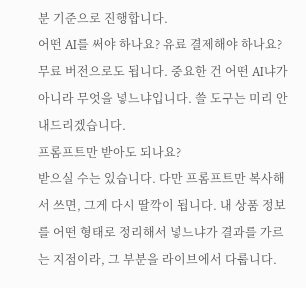분 기준으로 진행합니다.
어떤 AI를 써야 하나요? 유료 결제해야 하나요?
무료 버전으로도 됩니다. 중요한 건 어떤 AI냐가 아니라 무엇을 넣느냐입니다. 쓸 도구는 미리 안내드리겠습니다.
프롬프트만 받아도 되나요?
받으실 수는 있습니다. 다만 프롬프트만 복사해서 쓰면, 그게 다시 딸깍이 됩니다. 내 상품 정보를 어떤 형태로 정리해서 넣느냐가 결과를 가르는 지점이라, 그 부분을 라이브에서 다룹니다.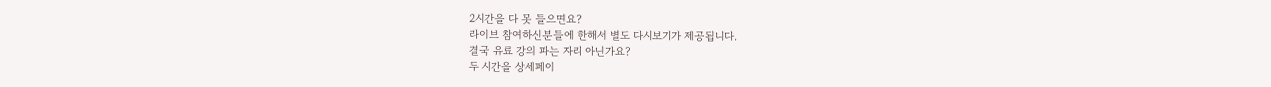2시간을 다 못 들으면요?
라이브 참여하신분들에 한해서 별도 다시보기가 제공됩니다.
결국 유료 강의 파는 자리 아닌가요?
두 시간을 상세페이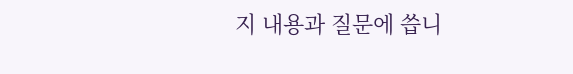지 내용과 질문에 씁니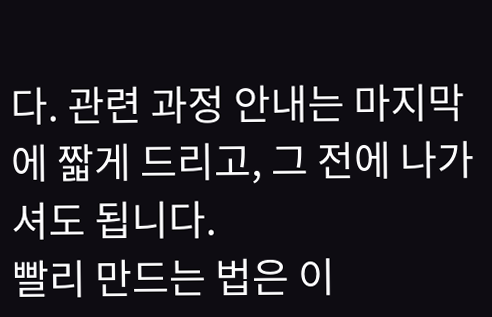다. 관련 과정 안내는 마지막에 짧게 드리고, 그 전에 나가셔도 됩니다.
빨리 만드는 법은 이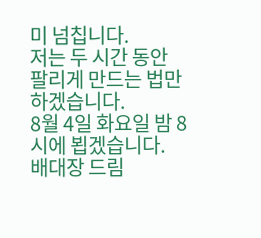미 넘칩니다.
저는 두 시간 동안
팔리게 만드는 법만
하겠습니다.
8월 4일 화요일 밤 8시에 뵙겠습니다.
배대장 드림